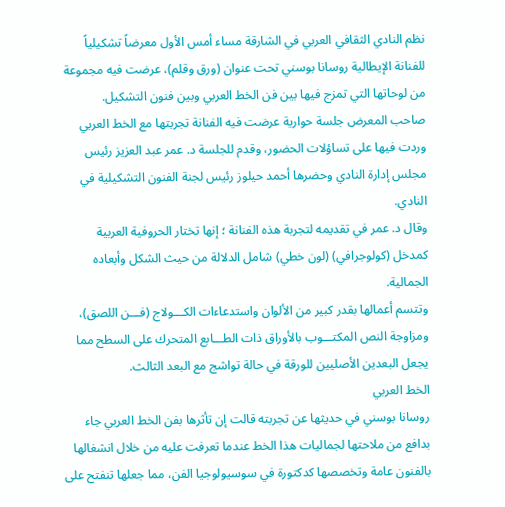نظم النادي الثقافي العربي في الشارقة مساء أمس الأول معرضاً تشكيلياً للفنانة الإيطالية روسانا بوسني تحت عنوان (ورق وقلم)، عرضت فيه مجموعة من لوحاتها التي تمزج فيها بين فن الخط العربي وبين فنون التشكيل.
صاحب المعرض جلسة حوارية عرضت فيه الفنانة تجربتها مع الخط العربي وردت فيها على تساؤلات الحضور، وقدم للجلسة د. عمر عبد العزيز رئيس مجلس إدارة النادي وحضرها أحمد حيلوز رئيس لجنة الفنون التشكيلية في النادي.
وقال د. عمر في تقديمه لتجربة هذه الفنانة ؛ إنها تختار الحروفية العربية كمدخل (كولوجرافي) (لون خطي) شامل الدلالة من حيث الشكل وأبعاده الجمالية.
وتتسم أعمالها بقدر كبير من الألوان واستدعاءات الكـــولاج (فـــن اللصق)، ومزاوجة النص المكتـــوب بالأوراق ذات الطـــابع المتحرك على السطح مما يجعل البعدين الأصليين للورقة في حالة تواشج مع البعد الثالث.
الخط العربي
روسانا بوسني في حديثها عن تجربته قالت إن تأثرها بفن الخط العربي جاء بدافع من ملاحتها لجماليات هذا الخط عندما تعرفت عليه من خلال انشغالها بالفنون عامة وتخصصها كدكتورة في سوسيولوجيا الفن، مما جعلها تنفتح على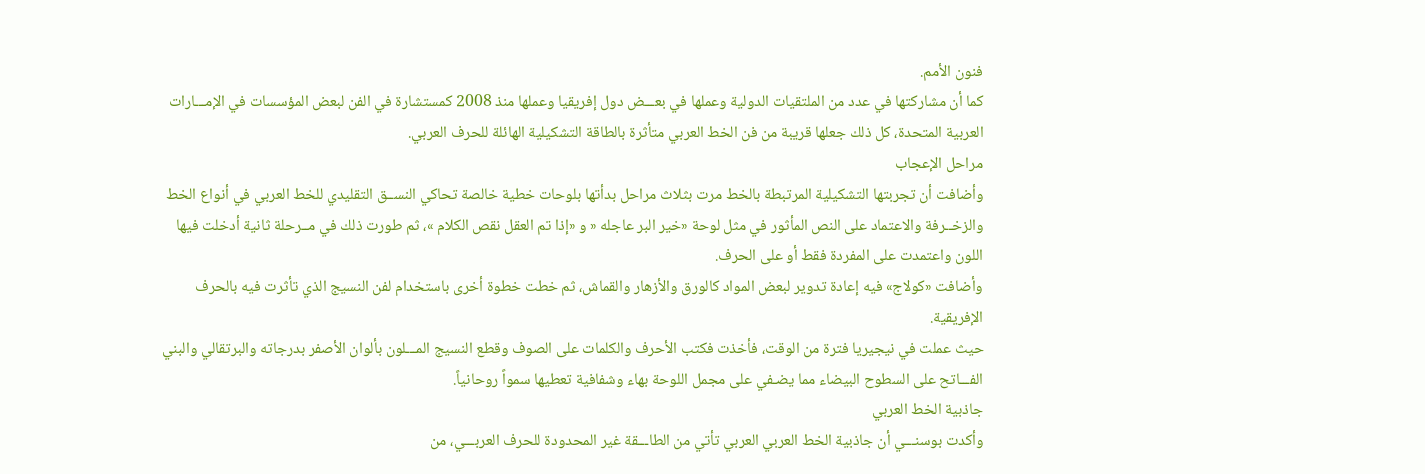فنون الأمم.
كما أن مشاركتها في عدد من الملتقيات الدولية وعملها في بعـــض دول إفريقيا وعملها منذ 2008 كمستشارة في الفن لبعض المؤسسات في الإمـــارات العربية المتحدة، كل ذلك جعلها قريبة من فن الخط العربي متأثرة بالطاقة التشكيلية الهائلة للحرف العربي.
مراحل الإعجاب
وأضافت أن تجربتها التشكيلية المرتبطة بالخط مرت بثلاث مراحل بدأتها بلوحات خطية خالصة تحاكي النســق التقليدي للخط العربي في أنواع الخط والزخــرفة والاعتماد على النص المأثور في مثل لوحة «خير البر عاجله « و «إذا تم العقل نقص الكلام »، ثم طورت ذلك في مــرحلة ثانية أدخلت فيها اللون واعتمدت على المفردة فقط أو على الحرف.
وأضافت «كولاج» فيه إعادة تدوير لبعض المواد كالورق والأزهار والقماش، ثم خطت خطوة أخرى باستخدام لفن النسيج الذي تأثرت فيه بالحرف الإفريقية.
حيث عملت في نيجيريا فترة من الوقت، فأخذت فكتب الأحرف والكلمات على الصوف وقطع النسيج المـــلون بألوان الأصفر بدرجاته والبرتقالي والبني الفـــاتح على السطوح البيضاء مما يضـفي على مجمل اللوحة بهاء وشفافية تعطيها سمواً روحانياً.
جاذبية الخط العربي
وأكدت بوسنـــي أن جاذبية الخط العربي العربي تأتي من الطاـــقة غير المحدودة للحرف العربـــي، من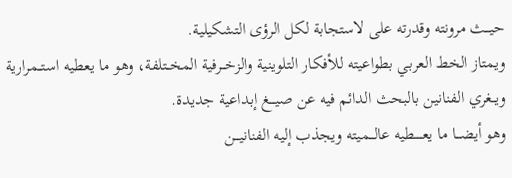حيـــث مرونته وقدرته على لاستجابة لكل الرؤى التشكيلية.
ويمتاز الخط العربي بطواعيته للأفكار التلوينية والزخـــرفية المخــتلفة، وهو ما يعطيه استــمرارية ويــغري الفنانين بالبحث الدائم فيه عن صيـــغ إبداعية جديدة.
وهو أيضـــا ما يعـــــطيه عالـــميته ويجذب إليه الفنانيـــن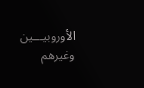الأوروبيـــين وغيرهم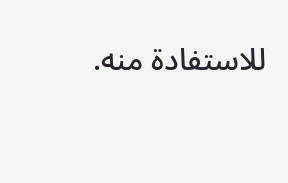للاستفادة منه.